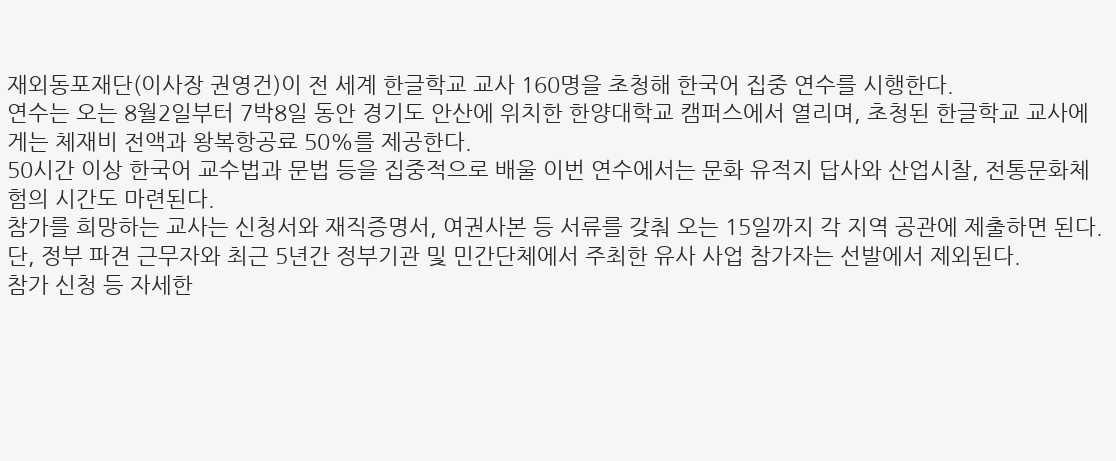재외동포재단(이사장 권영건)이 전 세계 한글학교 교사 160명을 초청해 한국어 집중 연수를 시행한다.
연수는 오는 8월2일부터 7박8일 동안 경기도 안산에 위치한 한양대학교 캠퍼스에서 열리며, 초청된 한글학교 교사에게는 체재비 전액과 왕복항공료 50%를 제공한다.
50시간 이상 한국어 교수법과 문법 등을 집중적으로 배울 이번 연수에서는 문화 유적지 답사와 산업시찰, 전통문화체험의 시간도 마련된다.
참가를 희망하는 교사는 신청서와 재직증명서, 여권사본 등 서류를 갖춰 오는 15일까지 각 지역 공관에 제출하면 된다. 단, 정부 파견 근무자와 최근 5년간 정부기관 및 민간단체에서 주최한 유사 사업 참가자는 선발에서 제외된다.
참가 신청 등 자세한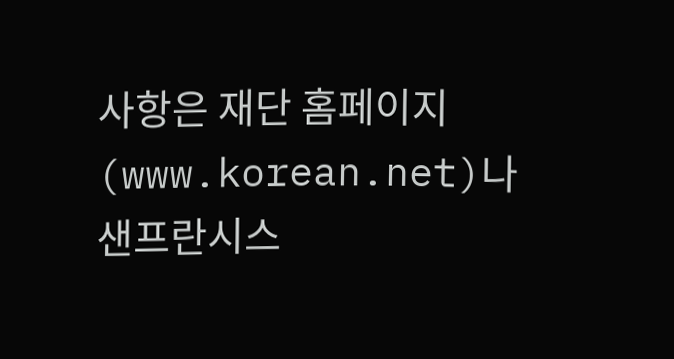사항은 재단 홈페이지(www.korean.net)나 샌프란시스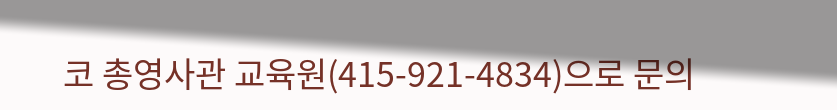코 총영사관 교육원(415-921-4834)으로 문의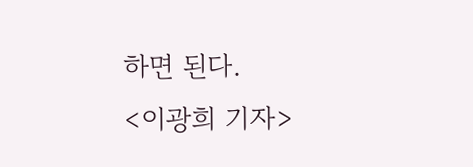하면 된다.
<이광희 기자>